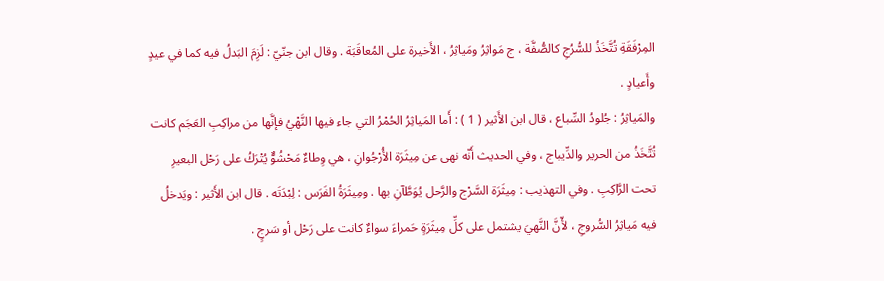المِرْفَقَةِ تُتَّخَذُ للسُّرُجِ كالصُّفَّة ، ج مَواثِرُ ومَياثِرُ ، الأَخيرة على المُعاقَبَة . وقال ابن جنّيّ : لَزِمَ البَدلُ فيه كما في عيدٍ وأَعيادٍ .
والمَياثِرُ : جُلودُ السِّباع ، قال ابن الأَثير ( 1 ) : أَما المَياثِرُ الحُمْرُ التي جاء فيها النَّهْيُ فإنَّها من مراكِبِ العَجَم كانت تُتَّخَذُ من الحرير والدِّيباج ، وفي الحديث أَنّه نهى عن مِيثَرَة الأُرْجُوانِ ، هي وِطاءٌ مَحْشُوٌّ يُتْرَكُ على رَحْل البعيرِ تحت الرَّاكِبِ . وفي التهذيب : مِيثَرَة السَّرْج والرَّحل يُوَطَّآنِ بها . ومِيثَرَةُ الفَرَس : لِبْدَتَه . قال ابن الأَثير : ويَدخلُ فيه مَياثِرُ السُّروجِ ، لأّنَّ النَّهيَ يشتمل على كلِّ مِيثَرَةٍ حَمراءَ سواءٌ كانت على رَحْل أو سَرجٍ .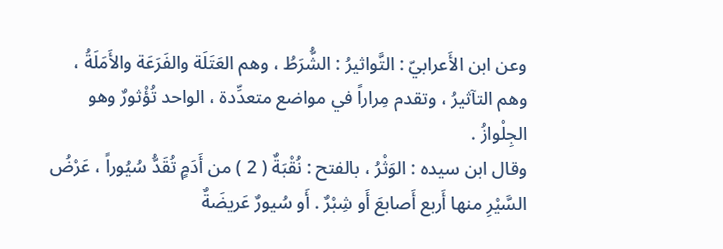وعن ابن الأَعرابيّ : التَّواثيرُ : الشُّرَطُ ، وهم العَتَلَة والفَرَعَة والأَمَلَةُ ، وهم التآثيرُ ، وتقدم مِراراً في مواضع متعدِّدة ، الواحد تُؤْثورٌ وهو الجِلْوازُ .
وقال ابن سيده : الوَثْرُ ، بالفتح : نُقْبَةٌ ( 2 ) من أَدَمٍ تُقَدُّ سُيُوراً ، عَرْضُ السَّيْرِ منها أَربع أَصابعَ أَو شِبْرٌ . أَو سُيورٌ عَريضَةٌ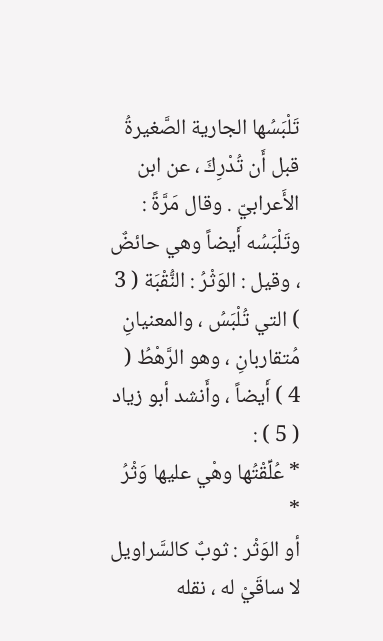تَلْبَسُها الجارية الصَّغيرةُ قبل أَن تُدْرِكَ ، عن ابن الأَعرابيّ . وقال مَرَّةً : وتَلْبَسُه أَيضاً وهي حائضٌ ، وقيل : الوَثْرُ : النُّقْبَة ( 3 ) التي تُلْبَسُ ، والمعنيانِ مُتقاربانِ ، وهو الرَّهْطُ ( 4 ) أَيضاً ، وأَنشد أبو زياد ( 5 ) :
* عُلِّقْتُها وهْي عليها وَثْرُ *
أو الوَثْر : ثوبٌ كالسَّراويل لا ساقَيْ له ، نقله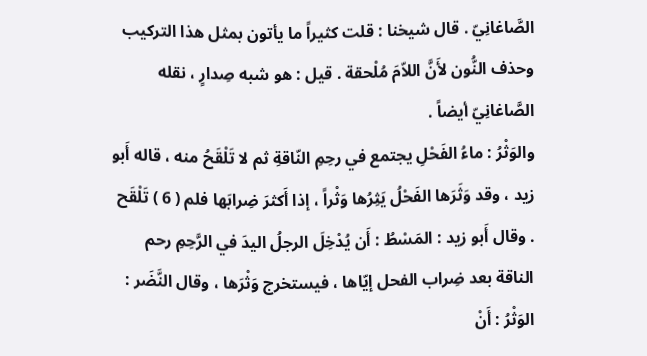الصَّاغانِيّ . قال شيخنا : قلت كثيراً ما يأتون بمثل هذا التركيب وحذف النُّون لأَنَّ اللاّمَ مُلْحقة . قيل : هو شبه صِدارٍ ، نقله الصَّاغانِيّ أيضاً .
والوَثْرُ : ماءُ الفَحْلِ يجتمع في رحِمِ النّاقةِ ثم لا تَلْقَحُ منه ، قاله أَبو زيد ، وقد وَثَرَها الفَحْلُ يَثِرُها وَثْراً ، إذا أَكثرَ ضِرابَها فلم ( 6 ) تَلْقَح . وقال أَبو زيد : المَسْطُ : أَن يُدْخِلَ الرجلُ اليدَ في الرَّحِمِ رحم الناقة بعد ضِراب الفحل إيّاها ، فيستخرج وَثْرَها ، وقال النَّضَر : الوَثْرُ : أَنْ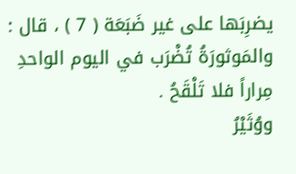يضرِبَها على غير ضَبَعَة ( 7 ) ، قال : والمَوثورَةُ تُضْرَب في اليوم الواحدِ مِراراً فلا تَلْقَحُ .
ووُثَيْرُ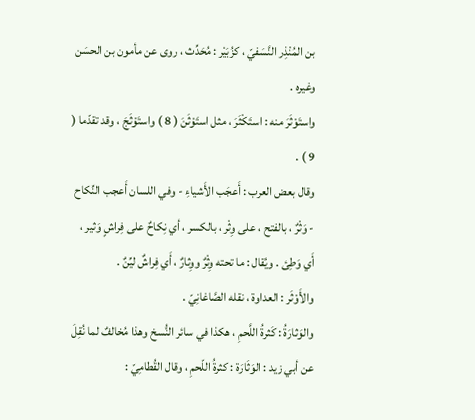بن المُنْذِر النَّسَفيّ ، كزُبَيْر : مُحَدِّث ، روى عن مأمون بن الحسَن وغيره .
واستَوْثَرَ منه : استَكْثَرَ ، مثل استَوْثَنَ ( 8 ) واستَوْثَجَ ، وقد تقدّما ( 9 ) .
وقال بعض العرب : أَعجَب الأَشياءِ - وفي اللسان أَعجب النِّكاح - وَثْرٌ ، بالفتح ، على وِثْر ، بالكسر ، أي نِكاحٌ على فِراشٍ وَثير ، أَي وَطِئ . ويُقال : ما تحته وِثْرٌ ووِثارٌ ، أَي فِراشٌ ليِّنٌ .
والأَوْثَر : العداوة ، نقله الصَّاغانِيّ .
والوَثارَةُ : كَثرةُ اللَّحمِ ، هكذا في سائر النُّسخ وهذا مُخالفٌ لما نُقِلَ عن أبي زيد : الوَثَارَة : كثرةُ اللّحمِ ، وقال القُطامِيّ :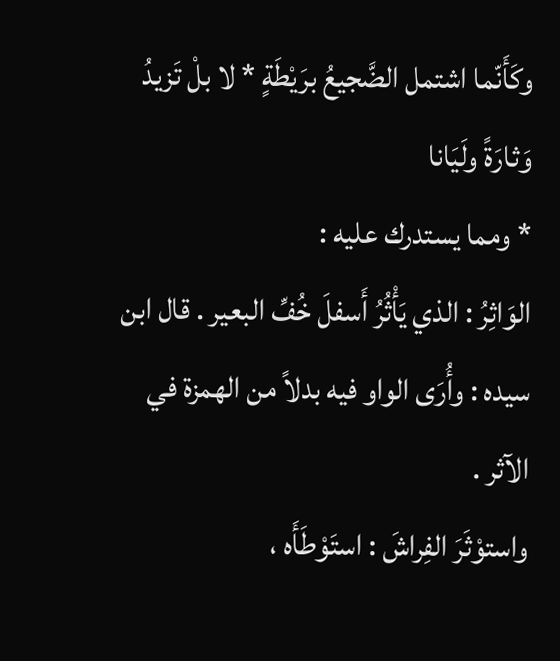وكَأَنّما اشتمل الضَّجيعُ برَيْطَةٍ * لا بلْ تَزيدُ وَثارَةً ولَيَانا
* ومما يستدرك عليه :
الوَاثِرُ : الذي يَأْثُرُ أَسفلَ خُفِّ البعير . قال ابن سيده : وأُرَى الواو فيه بدلاً من الهمزة في الآثر .
واستوْثَرَ الفِراشَ : استَوْطَأَه ،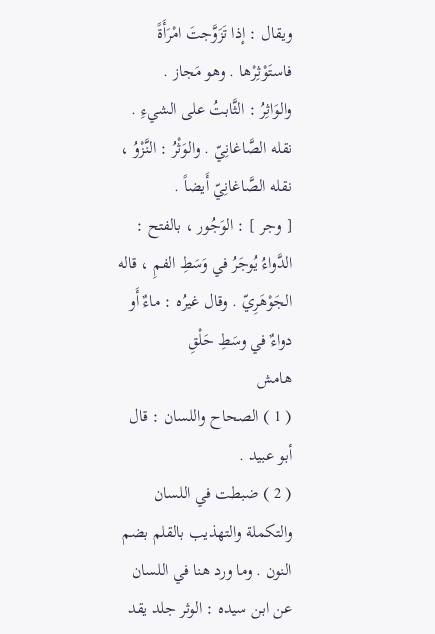ويقال : إذا تَزَوَّجتَ امْرَأَةً فاستَوْثِرْها . وهو مَجاز .
والوَاثِرُ : الثَّابتُ على الشيءِ . نقله الصَّاغانِيّ . والوَثْرُ : النَّزْوُ ، نقله الصَّاغانِيّ أَيضاً .
[ وجر ] : الوَجُور ، بالفتح : الدَّواءُ يُوجَرُ في وَسَطِ الفمِ ، قاله الجَوْهَرِيّ . وقال غيرُه : ماءٌ أَو دواءٌ في وسَطِ حَلْقِ
هامش
( 1 ) الصحاح واللسان : قال أبو عبيد .
( 2 ) ضبطت في اللسان والتكملة والتهذيب بالقلم بضم النون . وما ورد هنا في اللسان عن ابن سيده : الوثر جلد يقد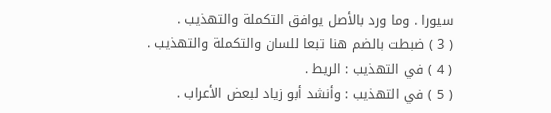سيورا . وما ورد بالأصل يوافق التكملة والتهذيب .
( 3 ) ضبطت بالضم هنا تبعا للسان والتكملة والتهذيب .
( 4 ) في التهذيب : الريط .
( 5 ) في التهذيب : وأنشد أبو زياد لبعض الأعراب .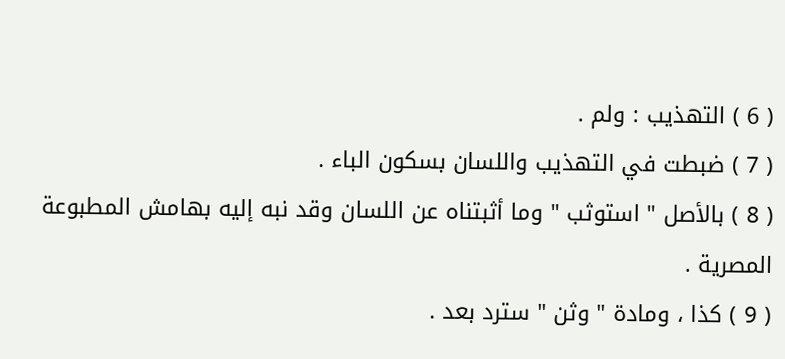( 6 ) التهذيب : ولم .
( 7 ) ضبطت في التهذيب واللسان بسكون الباء .
( 8 ) بالأصل " استوثب " وما أثبتناه عن اللسان وقد نبه إليه بهامش المطبوعة المصرية .
( 9 ) كذا ، ومادة " وثن " سترد بعد .